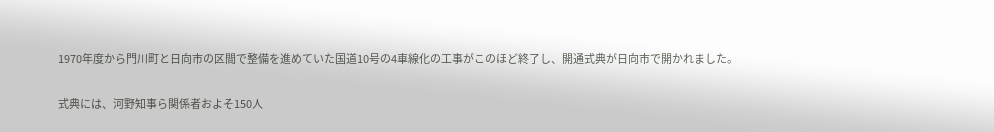1970年度から門川町と日向市の区間で整備を進めていた国道10号の4車線化の工事がこのほど終了し、開通式典が日向市で開かれました。

式典には、河野知事ら関係者およそ150人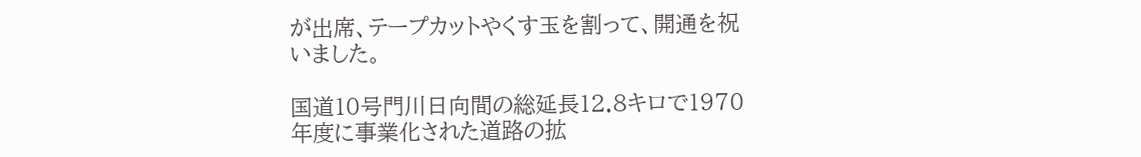が出席、テープカットやくす玉を割って、開通を祝いました。

国道10号門川日向間の総延長12.8キロで1970年度に事業化された道路の拡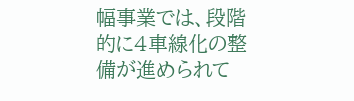幅事業では、段階的に4車線化の整備が進められて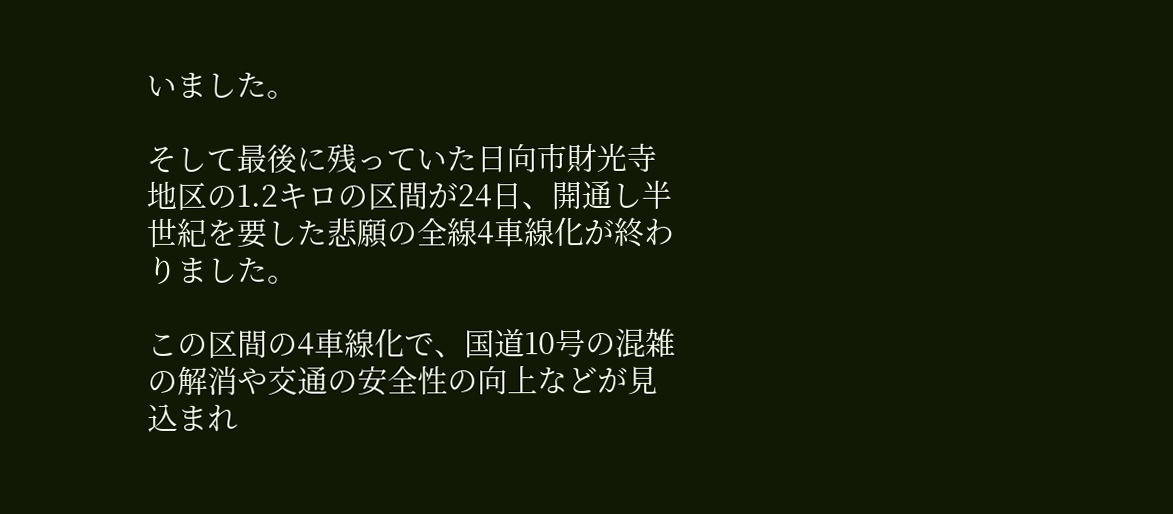いました。

そして最後に残っていた日向市財光寺地区の1.2キロの区間が24日、開通し半世紀を要した悲願の全線4車線化が終わりました。

この区間の4車線化で、国道10号の混雑の解消や交通の安全性の向上などが見込まれ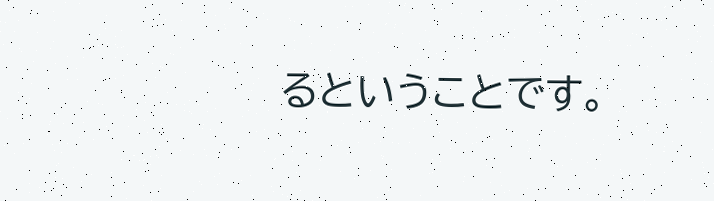るということです。